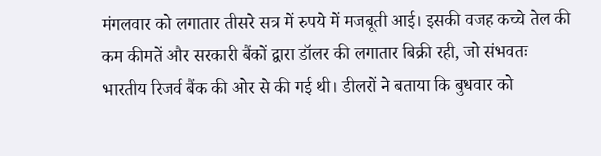मंगलवार को लगातार तीसरे सत्र में रुपये में मजबूती आई। इसकी वजह कच्चे तेल की कम कीमतें और सरकारी बैंकों द्वारा डॉलर की लगातार बिक्री रही, जो संभवतः भारतीय रिजर्व बैंक की ओर से की गई थी। डीलरों ने बताया कि बुधवार को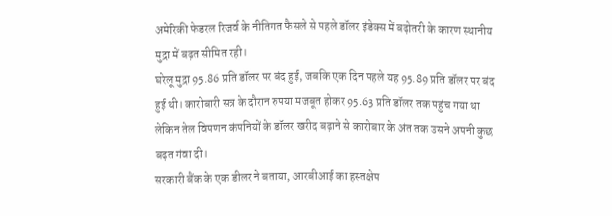अमेरिकी फेडरल रिजर्व के नीतिगत फैसले से पहले डॉलर इंडेक्स में बढ़ोतरी के कारण स्थानीय मुद्रा में बढ़त सीमित रही।
घरेलू मुद्रा 95.86 प्रति डॉलर पर बंद हुई, जबकि एक दिन पहले यह 95.89 प्रति डॉलर पर बंद हुई थी। कारोबारी सत्र के दौरान रुपया मजबूत होकर 95.63 प्रति डॉलर तक पहुंच गया था लेकिन तेल विपणन कंपनियों के डॉलर खरीद बढ़ाने से कारोबार के अंत तक उसने अपनी कुछ बढ़त गंवा दी।
सरकारी बैंक के एक डीलर ने बताया, आरबीआई का हस्तक्षेप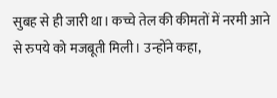सुबह से ही जारी था। कच्चे तेल की कीमतों में नरमी आने से रुपये को मजबूती मिली। उन्होंने कहा,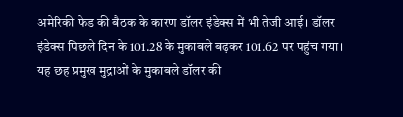अमेरिकी फेड की बैठक के कारण डॉलर इंडेक्स में भी तेजी आई। डॉलर इंडेक्स पिछले दिन के 101.28 के मुकाबले बढ़कर 101.62 पर पहुंच गया। यह छह प्रमुख मुद्राओं के मुकाबले डॉलर की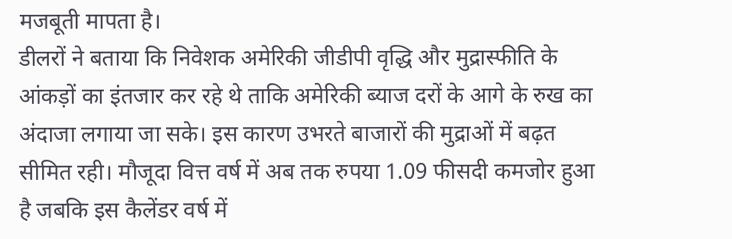मजबूती मापता है।
डीलरों ने बताया कि निवेशक अमेरिकी जीडीपी वृद्धि और मुद्रास्फीति के आंकड़ों का इंतजार कर रहे थे ताकि अमेरिकी ब्याज दरों के आगे के रुख का अंदाजा लगाया जा सके। इस कारण उभरते बाजारों की मुद्राओं में बढ़त सीमित रही। मौजूदा वित्त वर्ष में अब तक रुपया 1.09 फीसदी कमजोर हुआ है जबकि इस कैलेंडर वर्ष में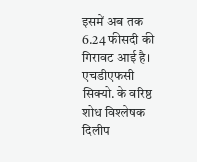इसमें अब तक 6.24 फीसदी की गिरावट आई है।
एचडीएफसी सिक्यो. के वरिष्ठ शोध विश्लेषक दिलीप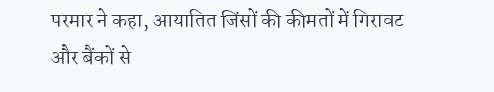परमार ने कहा, आयातित जिंसों की कीमतों में गिरावट और बैंकों से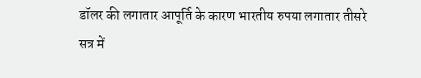डॉलर की लगातार आपूर्ति के कारण भारतीय रुपया लगातार तीसरे सत्र में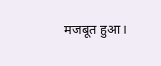मजबूत हुआ।